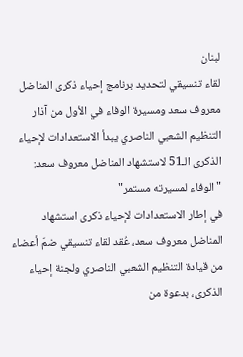لبنان
لقاء تنسيقي لتحديد برنامج إحياء ذكرى المناضل معروف سعد ومسيرة الوفاء في الأول من آذار
التنظيم الشعبي الناصري يبدأ الاستعدادات لإحياء الذكرى الـ51 لاستشهاد المناضل معروف سعد: "الوفاء لمسيرته مستمر"
في إطار الاستعدادات لإحياء ذكرى استشهاد المناضل معروف سعد، عُقد لقاء تنسيقي ضمّ أعضاء من قيادة التنظيم الشعبي الناصري ولجنة إحياء الذكرى، بدعوة من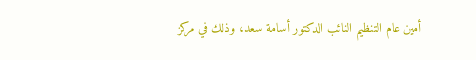أمين عام التنظيم النائب الدكتور أسامة سعد، وذلك في مركز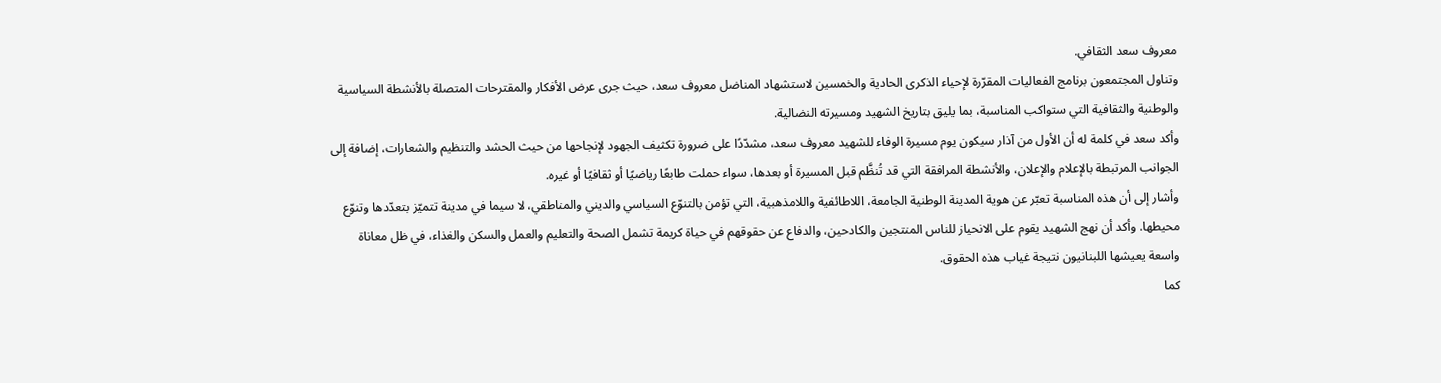معروف سعد الثقافي.
وتناول المجتمعون برنامج الفعاليات المقرّرة لإحياء الذكرى الحادية والخمسين لاستشهاد المناضل معروف سعد، حيث جرى عرض الأفكار والمقترحات المتصلة بالأنشطة السياسية والوطنية والثقافية التي ستواكب المناسبة، بما يليق بتاريخ الشهيد ومسيرته النضالية.
وأكد سعد في كلمة له أن الأول من آذار سيكون يوم مسيرة الوفاء للشهيد معروف سعد، مشدّدًا على ضرورة تكثيف الجهود لإنجاحها من حيث الحشد والتنظيم والشعارات، إضافة إلى الجوانب المرتبطة بالإعلام والإعلان، والأنشطة المرافقة التي قد تُنظَّم قبل المسيرة أو بعدها، سواء حملت طابعًا رياضيًا أو ثقافيًا أو غيره.
وأشار إلى أن هذه المناسبة تعبّر عن هوية المدينة الوطنية الجامعة، اللاطائفية واللامذهبية، التي تؤمن بالتنوّع السياسي والديني والمناطقي، لا سيما في مدينة تتميّز بتعدّدها وتنوّع محيطها. وأكد أن نهج الشهيد يقوم على الانحياز للناس المنتجين والكادحين، والدفاع عن حقوقهم في حياة كريمة تشمل الصحة والتعليم والعمل والسكن والغذاء، في ظل معاناة واسعة يعيشها اللبنانيون نتيجة غياب هذه الحقوق.
كما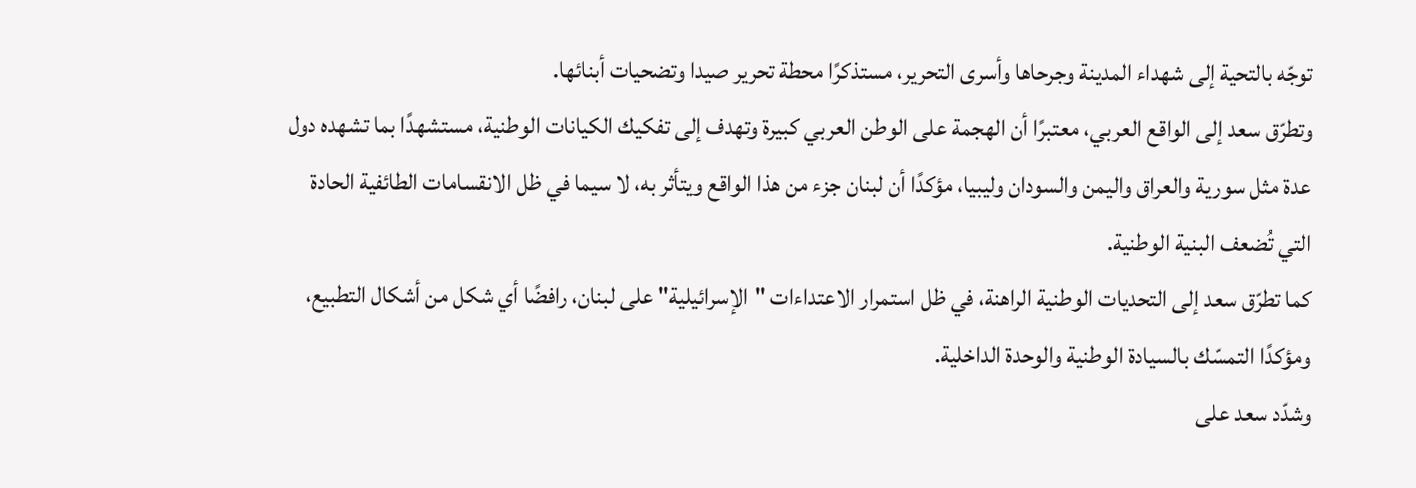توجّه بالتحية إلى شهداء المدينة وجرحاها وأسرى التحرير، مستذكرًا محطة تحرير صيدا وتضحيات أبنائها.
وتطرّق سعد إلى الواقع العربي، معتبرًا أن الهجمة على الوطن العربي كبيرة وتهدف إلى تفكيك الكيانات الوطنية، مستشهدًا بما تشهده دول عدة مثل سورية والعراق واليمن والسودان وليبيا، مؤكدًا أن لبنان جزء من هذا الواقع ويتأثر به، لا سيما في ظل الانقسامات الطائفية الحادة التي تُضعف البنية الوطنية.
كما تطرّق سعد إلى التحديات الوطنية الراهنة، في ظل استمرار الاعتداءات "الإسرائيلية" على لبنان، رافضًا أي شكل من أشكال التطبيع، ومؤكدًا التمسّك بالسيادة الوطنية والوحدة الداخلية.
وشدّد سعد على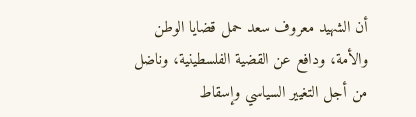أن الشهيد معروف سعد حمل قضايا الوطن والأمة، ودافع عن القضية الفلسطينية، وناضل من أجل التغيير السياسي وإسقاط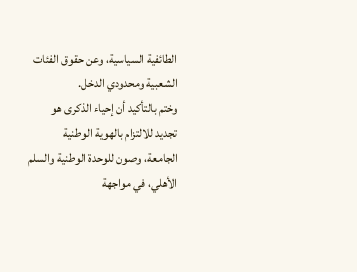الطائفية السياسية، وعن حقوق الفئات الشعبية ومحدودي الدخل.
وختم بالتأكيد أن إحياء الذكرى هو تجديد للالتزام بالهوية الوطنية الجامعة، وصون للوحدة الوطنية والسلم الأهلي، في مواجهة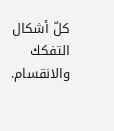كلّ أشكال التفكك والانقسام.